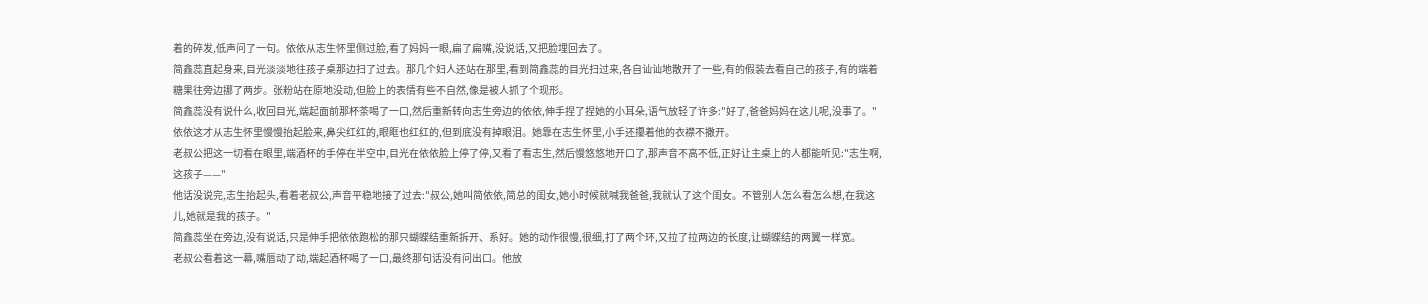着的碎发,低声问了一句。依依从志生怀里侧过脸,看了妈妈一眼,扁了扁嘴,没说话,又把脸埋回去了。
简鑫蕊直起身来,目光淡淡地往孩子桌那边扫了过去。那几个妇人还站在那里,看到简鑫蕊的目光扫过来,各自讪讪地散开了一些,有的假装去看自己的孩子,有的端着糖果往旁边挪了两步。张粉站在原地没动,但脸上的表情有些不自然,像是被人抓了个现形。
简鑫蕊没有说什么,收回目光,端起面前那杯茶喝了一口,然后重新转向志生旁边的依依,伸手捏了捏她的小耳朵,语气放轻了许多:"好了,爸爸妈妈在这儿呢,没事了。"
依依这才从志生怀里慢慢抬起脸来,鼻尖红红的,眼眶也红红的,但到底没有掉眼泪。她靠在志生怀里,小手还攥着他的衣襟不撒开。
老叔公把这一切看在眼里,端酒杯的手停在半空中,目光在依依脸上停了停,又看了看志生,然后慢悠悠地开口了,那声音不高不低,正好让主桌上的人都能听见:"志生啊,这孩子——"
他话没说完,志生抬起头,看着老叔公,声音平稳地接了过去:"叔公,她叫简依依,简总的闺女,她小时候就喊我爸爸,我就认了这个闺女。不管别人怎么看怎么想,在我这儿,她就是我的孩子。"
简鑫蕊坐在旁边,没有说话,只是伸手把依依跑松的那只蝴蝶结重新拆开、系好。她的动作很慢,很细,打了两个环,又拉了拉两边的长度,让蝴蝶结的两翼一样宽。
老叔公看着这一幕,嘴唇动了动,端起酒杯喝了一口,最终那句话没有问出口。他放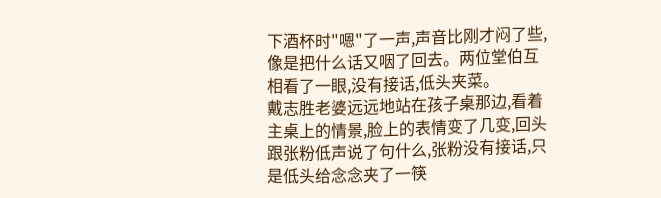下酒杯时"嗯"了一声,声音比刚才闷了些,像是把什么话又咽了回去。两位堂伯互相看了一眼,没有接话,低头夹菜。
戴志胜老婆远远地站在孩子桌那边,看着主桌上的情景,脸上的表情变了几变,回头跟张粉低声说了句什么,张粉没有接话,只是低头给念念夹了一筷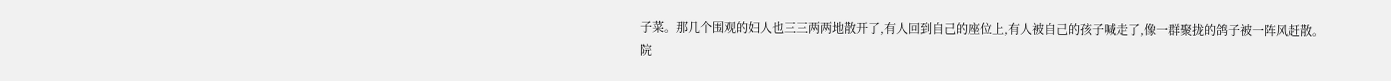子菜。那几个围观的妇人也三三两两地散开了,有人回到自己的座位上,有人被自己的孩子喊走了,像一群聚拢的鸽子被一阵风赶散。
院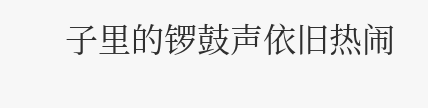子里的锣鼓声依旧热闹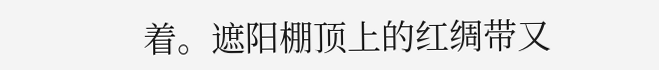着。遮阳棚顶上的红绸带又